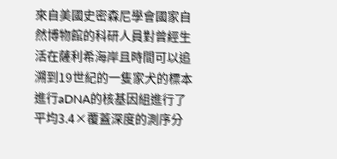來自美國史密森尼學會國家自然博物館的科研人員對曾經生活在薩利希海岸且時間可以追溯到19世紀的一隻家犬的標本進行aDNA的核基因組進行了平均3.4×覆蓋深度的測序分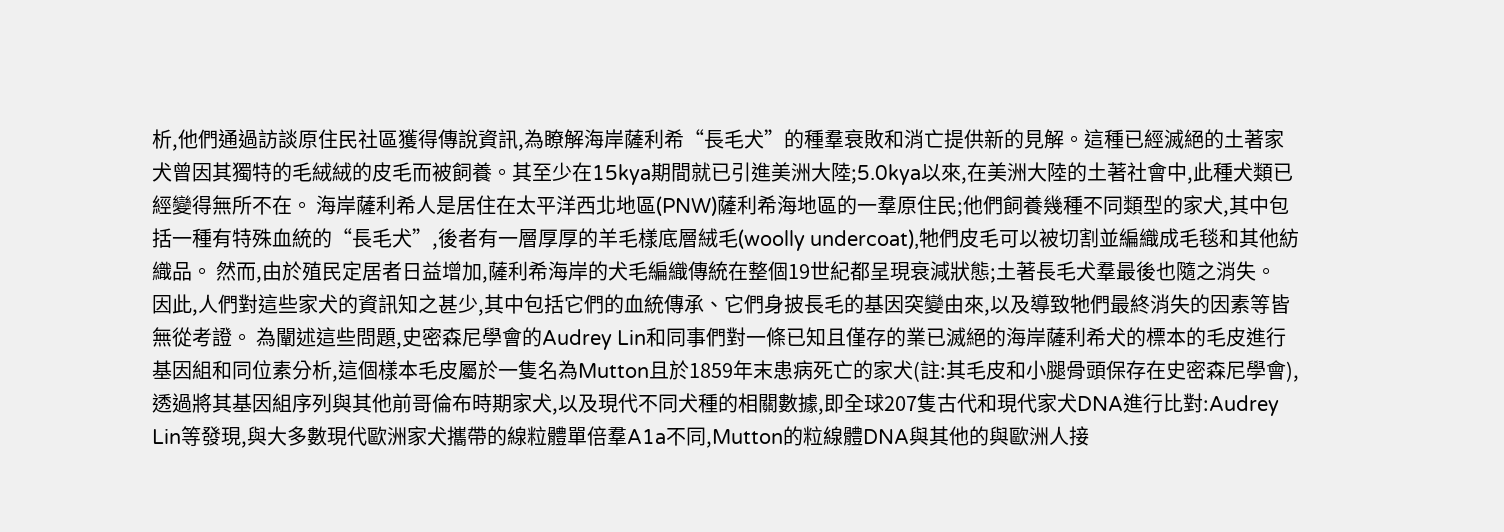析,他們通過訪談原住民社區獲得傳說資訊,為瞭解海岸薩利希“長毛犬”的種羣衰敗和消亡提供新的見解。這種已經滅絕的土著家犬曾因其獨特的毛絨絨的皮毛而被飼養。其至少在15kya期間就已引進美洲大陸;5.0kya以來,在美洲大陸的土著社會中,此種犬類已經變得無所不在。 海岸薩利希人是居住在太平洋西北地區(PNW)薩利希海地區的一羣原住民;他們飼養幾種不同類型的家犬,其中包括一種有特殊血統的“長毛犬”,後者有一層厚厚的羊毛樣底層絨毛(woolly undercoat),牠們皮毛可以被切割並編織成毛毯和其他紡織品。 然而,由於殖民定居者日益增加,薩利希海岸的犬毛編織傳統在整個19世紀都呈現衰減狀態;土著長毛犬羣最後也隨之消失。 因此,人們對這些家犬的資訊知之甚少,其中包括它們的血統傳承、它們身披長毛的基因突變由來,以及導致牠們最終消失的因素等皆無從考證。 為闡述這些問題,史密森尼學會的Audrey Lin和同事們對一條已知且僅存的業已滅絕的海岸薩利希犬的標本的毛皮進行基因組和同位素分析,這個樣本毛皮屬於一隻名為Mutton且於1859年末患病死亡的家犬(註:其毛皮和小腿骨頭保存在史密森尼學會),透過將其基因組序列與其他前哥倫布時期家犬,以及現代不同犬種的相關數據,即全球207隻古代和現代家犬DNA進行比對:Audrey Lin等發現,與大多數現代歐洲家犬攜帶的線粒體單倍羣A1a不同,Mutton的粒線體DNA與其他的與歐洲人接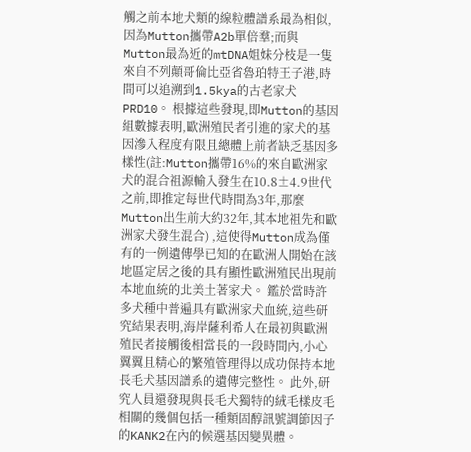觸之前本地犬類的線粒體譜系最為相似,因為Mutton攜帶A2b單倍羣;而與Mutton最為近的mtDNA姐妹分枝是一隻來自不列顛哥倫比亞省魯珀特王子港,時間可以追溯到1.5kya的古老家犬PRD10。 根據這些發現,即Mutton的基因組數據表明,歐洲殖民者引進的家犬的基因滲入程度有限且總體上前者缺乏基因多樣性(註:Mutton攜帶16%的來自歐洲家犬的混合祖源輸入發生在10.8±4.9世代之前,即推定每世代時間為3年,那麼Mutton出生前大約32年,其本地祖先和歐洲家犬發生混合) ,這使得Mutton成為僅有的一例遺傳學已知的在歐洲人開始在該地區定居之後的具有顯性歐洲殖民出現前本地血統的北美土著家犬。 鑑於當時許多犬種中普遍具有歐洲家犬血統,這些研究結果表明,海岸薩利希人在最初與歐洲殖民者接觸後相當長的一段時間內,小心翼翼且精心的繁殖管理得以成功保持本地長毛犬基因譜系的遺傳完整性。 此外,研究人員還發現與長毛犬獨特的絨毛樣皮毛相關的幾個包括一種類固醇訊號調節因子的KANK2在內的候選基因變異體。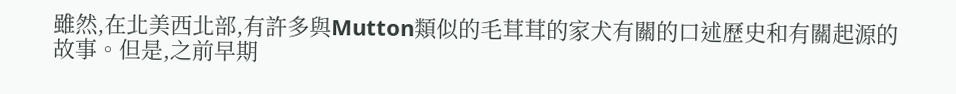雖然,在北美西北部,有許多與Mutton類似的毛茸茸的家犬有關的口述歷史和有關起源的故事。但是,之前早期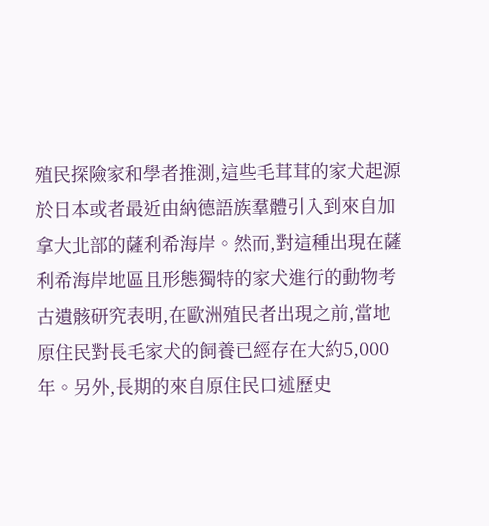殖民探險家和學者推測,這些毛茸茸的家犬起源於日本或者最近由納德語族羣體引入到來自加拿大北部的薩利希海岸。然而,對這種出現在薩利希海岸地區且形態獨特的家犬進行的動物考古遺骸研究表明,在歐洲殖民者出現之前,當地原住民對長毛家犬的飼養已經存在大約5,000 年。另外,長期的來自原住民口述歷史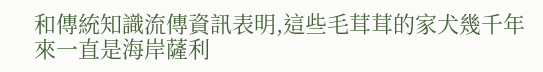和傳統知識流傳資訊表明,這些毛茸茸的家犬幾千年來一直是海岸薩利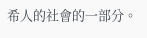希人的社會的一部分。